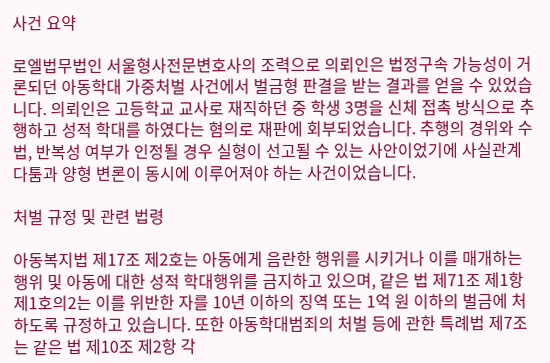사건 요약

로엘법무법인 서울형사전문변호사의 조력으로 의뢰인은 법정구속 가능성이 거론되던 아동학대 가중처벌 사건에서 벌금형 판결을 받는 결과를 얻을 수 있었습니다. 의뢰인은 고등학교 교사로 재직하던 중 학생 3명을 신체 접촉 방식으로 추행하고 성적 학대를 하였다는 혐의로 재판에 회부되었습니다. 추행의 경위와 수법, 반복성 여부가 인정될 경우 실형이 선고될 수 있는 사안이었기에 사실관계 다툼과 양형 변론이 동시에 이루어져야 하는 사건이었습니다.

처벌 규정 및 관련 법령

아동복지법 제17조 제2호는 아동에게 음란한 행위를 시키거나 이를 매개하는 행위 및 아동에 대한 성적 학대행위를 금지하고 있으며, 같은 법 제71조 제1항 제1호의2는 이를 위반한 자를 10년 이하의 징역 또는 1억 원 이하의 벌금에 처하도록 규정하고 있습니다. 또한 아동학대범죄의 처벌 등에 관한 특례법 제7조는 같은 법 제10조 제2항 각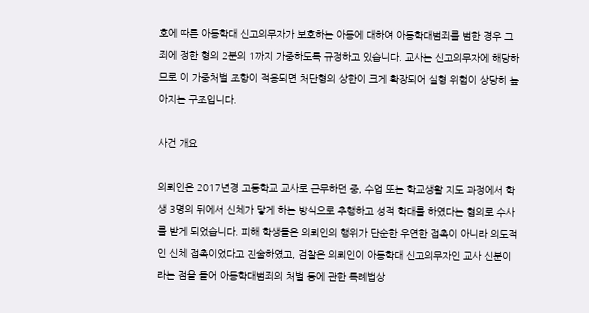호에 따른 아동학대 신고의무자가 보호하는 아동에 대하여 아동학대범죄를 범한 경우 그 죄에 정한 형의 2분의 1까지 가중하도록 규정하고 있습니다. 교사는 신고의무자에 해당하므로 이 가중처벌 조항이 적용되면 처단형의 상한이 크게 확장되어 실형 위험이 상당히 높아지는 구조입니다.

사건 개요

의뢰인은 2017년경 고등학교 교사로 근무하던 중, 수업 또는 학교생활 지도 과정에서 학생 3명의 뒤에서 신체가 닿게 하는 방식으로 추행하고 성적 학대를 하였다는 혐의로 수사를 받게 되었습니다. 피해 학생들은 의뢰인의 행위가 단순한 우연한 접촉이 아니라 의도적인 신체 접촉이었다고 진술하였고, 검찰은 의뢰인이 아동학대 신고의무자인 교사 신분이라는 점을 들어 아동학대범죄의 처벌 등에 관한 특례법상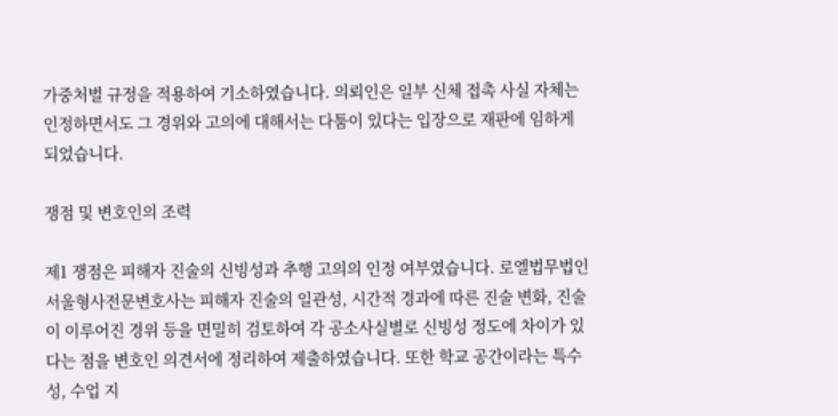가중처벌 규정을 적용하여 기소하였습니다. 의뢰인은 일부 신체 접촉 사실 자체는 인정하면서도 그 경위와 고의에 대해서는 다툼이 있다는 입장으로 재판에 임하게 되었습니다.

쟁점 및 변호인의 조력

제1 쟁점은 피해자 진술의 신빙성과 추행 고의의 인정 여부였습니다. 로엘법무법인 서울형사전문변호사는 피해자 진술의 일관성, 시간적 경과에 따른 진술 변화, 진술이 이루어진 경위 등을 면밀히 검토하여 각 공소사실별로 신빙성 정도에 차이가 있다는 점을 변호인 의견서에 정리하여 제출하였습니다. 또한 학교 공간이라는 특수성, 수업 지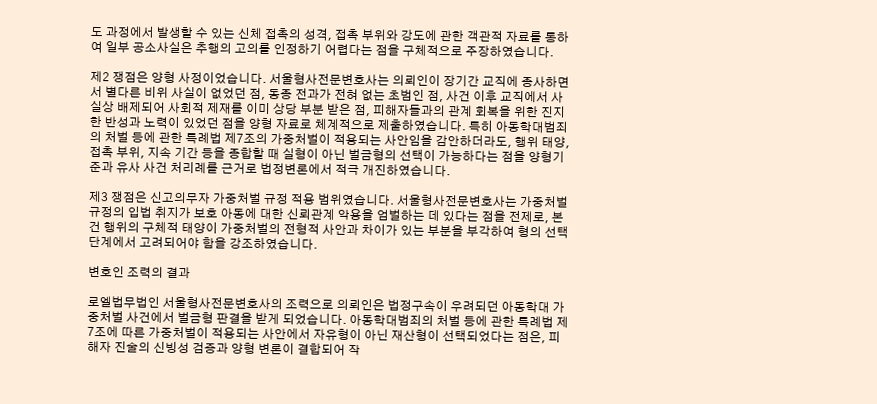도 과정에서 발생할 수 있는 신체 접촉의 성격, 접촉 부위와 강도에 관한 객관적 자료를 통하여 일부 공소사실은 추행의 고의를 인정하기 어렵다는 점을 구체적으로 주장하였습니다.

제2 쟁점은 양형 사정이었습니다. 서울형사전문변호사는 의뢰인이 장기간 교직에 종사하면서 별다른 비위 사실이 없었던 점, 동종 전과가 전혀 없는 초범인 점, 사건 이후 교직에서 사실상 배제되어 사회적 제재를 이미 상당 부분 받은 점, 피해자들과의 관계 회복을 위한 진지한 반성과 노력이 있었던 점을 양형 자료로 체계적으로 제출하였습니다. 특히 아동학대범죄의 처벌 등에 관한 특례법 제7조의 가중처벌이 적용되는 사안임을 감안하더라도, 행위 태양, 접촉 부위, 지속 기간 등을 종합할 때 실형이 아닌 벌금형의 선택이 가능하다는 점을 양형기준과 유사 사건 처리례를 근거로 법정변론에서 적극 개진하였습니다.

제3 쟁점은 신고의무자 가중처벌 규정 적용 범위였습니다. 서울형사전문변호사는 가중처벌 규정의 입법 취지가 보호 아동에 대한 신뢰관계 악용을 엄벌하는 데 있다는 점을 전제로, 본건 행위의 구체적 태양이 가중처벌의 전형적 사안과 차이가 있는 부분을 부각하여 형의 선택 단계에서 고려되어야 함을 강조하였습니다.

변호인 조력의 결과

로엘법무법인 서울형사전문변호사의 조력으로 의뢰인은 법정구속이 우려되던 아동학대 가중처벌 사건에서 벌금형 판결을 받게 되었습니다. 아동학대범죄의 처벌 등에 관한 특례법 제7조에 따른 가중처벌이 적용되는 사안에서 자유형이 아닌 재산형이 선택되었다는 점은, 피해자 진술의 신빙성 검증과 양형 변론이 결합되어 작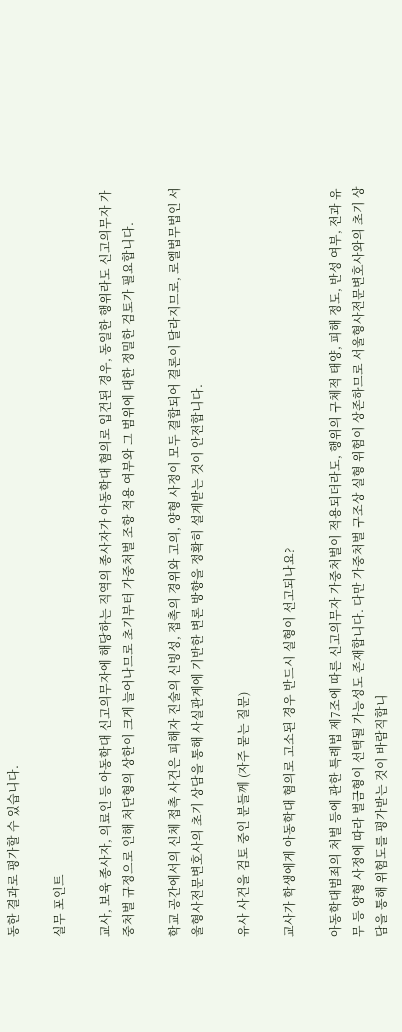동한 결과로 평가할 수 있습니다.

실무 포인트

교사, 보육 종사자, 의료인 등 아동학대 신고의무자에 해당하는 직역의 종사자가 아동학대 혐의로 입건된 경우, 동일한 행위라도 신고의무자 가중처벌 규정으로 인해 처단형의 상한이 크게 늘어나므로 초기부터 가중처벌 조항 적용 여부와 그 범위에 대한 정밀한 검토가 필요합니다.

학교 공간에서의 신체 접촉 사건은 피해자 진술의 신빙성, 접촉의 경위와 고의, 양형 사정이 모두 결합되어 결론이 달라지므로, 로엘법무법인 서울형사전문변호사의 초기 상담을 통해 사실관계에 기반한 변론 방향을 정확히 설계받는 것이 안전합니다.

유사 사건을 검토 중인 분들께 (자주 묻는 질문)

교사가 학생에게 아동학대 혐의로 고소된 경우 반드시 실형이 선고되나요?

아동학대범죄의 처벌 등에 관한 특례법 제7조에 따른 신고의무자 가중처벌이 적용되더라도, 행위의 구체적 태양, 피해 정도, 반성 여부, 전과 유무 등 양형 사정에 따라 벌금형이 선택될 가능성도 존재합니다. 다만 가중처벌 구조상 실형 위험이 상존하므로 서울형사전문변호사와의 초기 상담을 통해 위험도를 평가받는 것이 바람직합니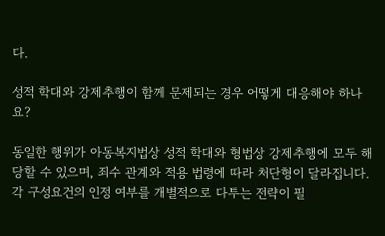다.

성적 학대와 강제추행이 함께 문제되는 경우 어떻게 대응해야 하나요?

동일한 행위가 아동복지법상 성적 학대와 형법상 강제추행에 모두 해당할 수 있으며, 죄수 관계와 적용 법령에 따라 처단형이 달라집니다. 각 구성요건의 인정 여부를 개별적으로 다투는 전략이 필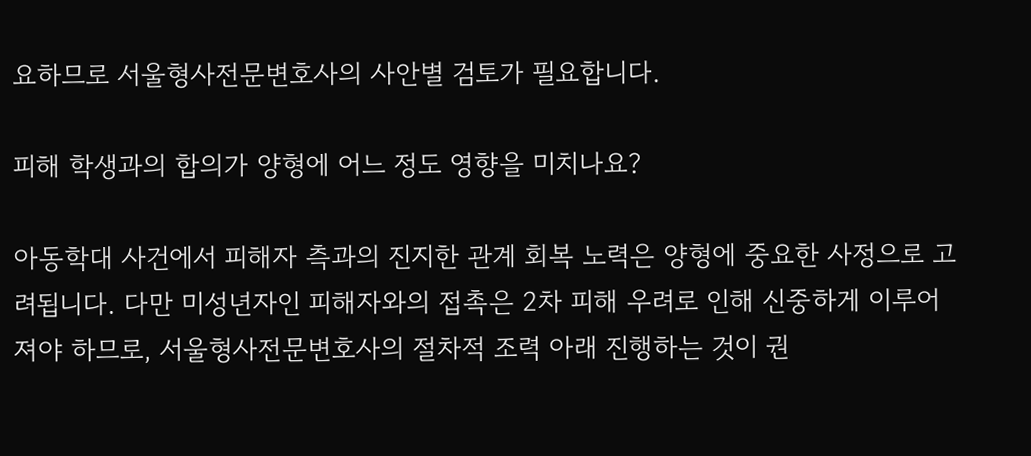요하므로 서울형사전문변호사의 사안별 검토가 필요합니다.

피해 학생과의 합의가 양형에 어느 정도 영향을 미치나요?

아동학대 사건에서 피해자 측과의 진지한 관계 회복 노력은 양형에 중요한 사정으로 고려됩니다. 다만 미성년자인 피해자와의 접촉은 2차 피해 우려로 인해 신중하게 이루어져야 하므로, 서울형사전문변호사의 절차적 조력 아래 진행하는 것이 권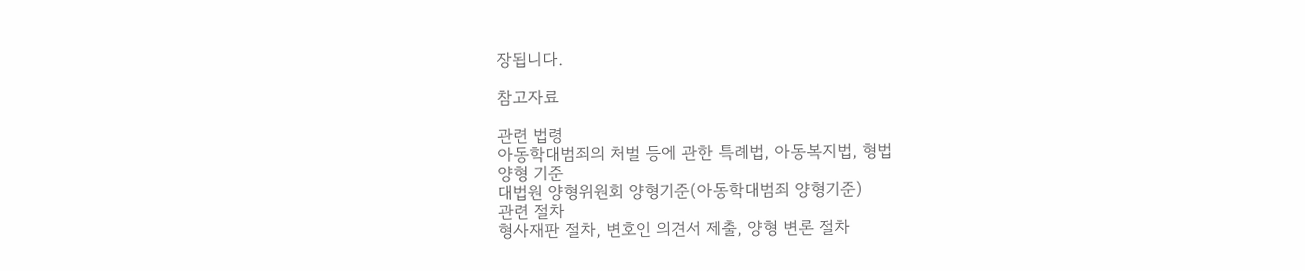장됩니다.

참고자료

관련 법령
아동학대범죄의 처벌 등에 관한 특례법, 아동복지법, 형법
양형 기준
대법원 양형위원회 양형기준(아동학대범죄 양형기준)
관련 절차
형사재판 절차, 변호인 의견서 제출, 양형 변론 절차